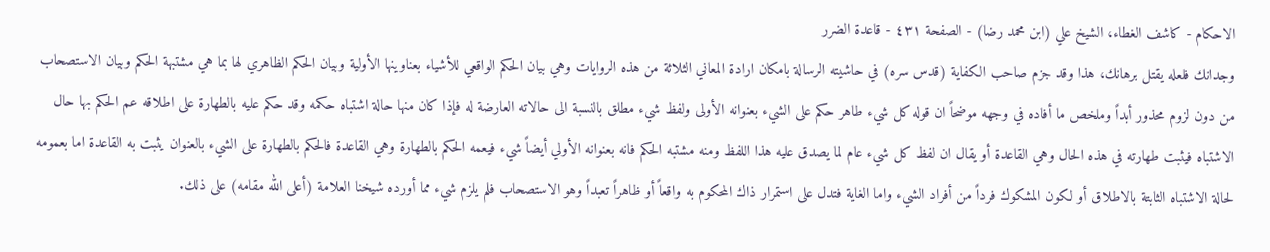الاحكام - كاشف الغطاء، الشيخ علي (ابن محمد رضا) - الصفحة ٤٣١ - قاعدة الضرر
وجدانك فلعله يقتل برهانك، هذا وقد جزم صاحب الكفاية (قدس سره) في حاشيته الرسالة بامكان ارادة المعاني الثلاثة من هذه الروايات وهي بيان الحكم الواقعي للأشياء بعناوينها الأولية وبيان الحكم الظاهري لها بما هي مشتبهة الحكم وبيان الاستصحاب من دون لزوم محذور أبداً وملخص ما أفاده في وجهه موضحاً ان قوله كل شيء طاهر حكم على الشيء بعنوانه الأولى ولفظ شيء مطلق بالنسبة الى حالاته العارضة له فإذا كان منها حالة اشتباه حكمه وقد حكم عليه بالطهارة على اطلاقه عم الحكم بها حال الاشتباه فيثبت طهارته في هذه الحال وهي القاعدة أو يقال ان لفظ كل شيء عام لما يصدق عليه هذا اللفظ ومنه مشتبه الحكم فانه بعنوانه الأولي أيضاً شيء فيعمه الحكم بالطهارة وهي القاعدة فالحكم بالطهارة على الشيء بالعنوان يثبت به القاعدة اما بعمومه لحالة الاشتباه الثابتة بالاطلاق أو لكون المشكوك فرداً من أفراد الشيء واما الغاية فتدل على استمرار ذاك المحكوم به واقعاً أو ظاهراً تعبداً وهو الاستصحاب فلم يلزم شيء مما أورده شيخنا العلامة (أعلى الله مقامه) على ذلك.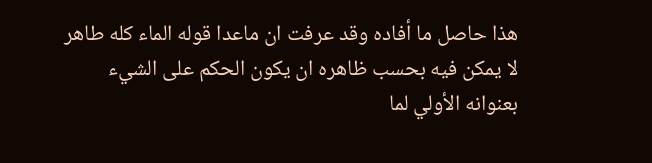هذا حاصل ما أفاده وقد عرفت ان ماعدا قوله الماء كله طاهر لا يمكن فيه بحسب ظاهره ان يكون الحكم على الشيء بعنوانه الأولي لما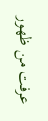عرفت من ظهور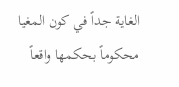الغاية جداً في كون المغيا محكوماً بحكمها واقعاً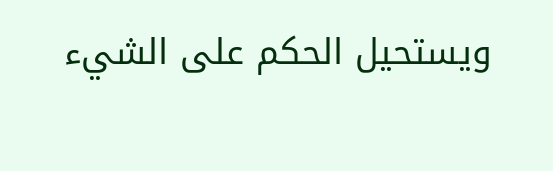ويستحيل الحكم على الشيء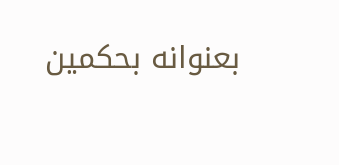بعنوانه بحكمين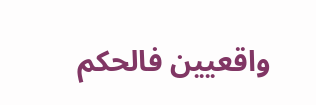واقعيين فالحكم